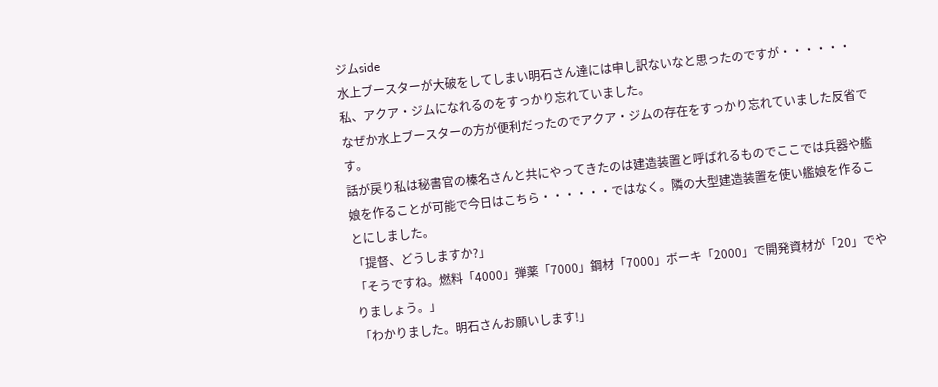ジムside
水上ブースターが大破をしてしまい明石さん達には申し訳ないなと思ったのですが・・・・・・私、アクア・ジムになれるのをすっかり忘れていました。
なぜか水上ブースターの方が便利だったのでアクア・ジムの存在をすっかり忘れていました反省です。
話が戻り私は秘書官の榛名さんと共にやってきたのは建造装置と呼ばれるものでここでは兵器や艦娘を作ることが可能で今日はこちら・・・・・・ではなく。隣の大型建造装置を使い艦娘を作ることにしました。
「提督、どうしますか?」
「そうですね。燃料「4000」弾薬「7000」鋼材「7000」ボーキ「2000」で開発資材が「20」でやりましょう。」
「わかりました。明石さんお願いします!」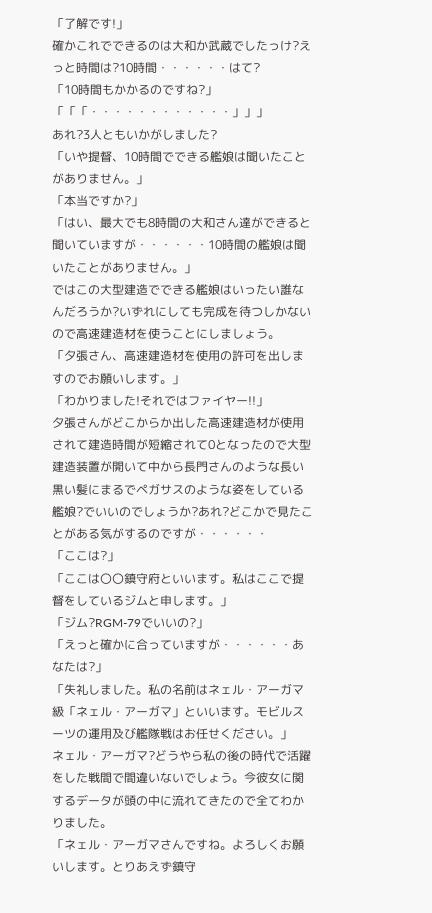「了解です!」
確かこれでできるのは大和か武蔵でしたっけ?えっと時間は?10時間・・・・・・はて?
「10時間もかかるのですね?」
「「「・・・・・・・・・・・・」」」
あれ?3人ともいかがしました?
「いや提督、10時間でできる艦娘は聞いたことがありません。」
「本当ですか?」
「はい、最大でも8時間の大和さん達ができると聞いていますが・・・・・・10時間の艦娘は聞いたことがありません。」
ではこの大型建造でできる艦娘はいったい誰なんだろうか?いずれにしても完成を待つしかないので高速建造材を使うことにしましょう。
「夕張さん、高速建造材を使用の許可を出しますのでお願いします。」
「わかりました!それではファイヤー!!」
夕張さんがどこからか出した高速建造材が使用されて建造時間が短縮されて0となったので大型建造装置が開いて中から長門さんのような長い黒い髪にまるでペガサスのような姿をしている艦娘?でいいのでしょうか?あれ?どこかで見たことがある気がするのですが・・・・・・
「ここは?」
「ここは〇〇鎮守府といいます。私はここで提督をしているジムと申します。」
「ジム?RGM-79でいいの?」
「えっと確かに合っていますが・・・・・・あなたは?」
「失礼しました。私の名前はネェル・アーガマ級「ネェル・アーガマ」といいます。モビルスーツの運用及び艦隊戦はお任せください。」
ネェル・アーガマ?どうやら私の後の時代で活躍をした戦間で間違いないでしょう。今彼女に関するデータが頭の中に流れてきたので全てわかりました。
「ネェル・アーガマさんですね。よろしくお願いします。とりあえず鎮守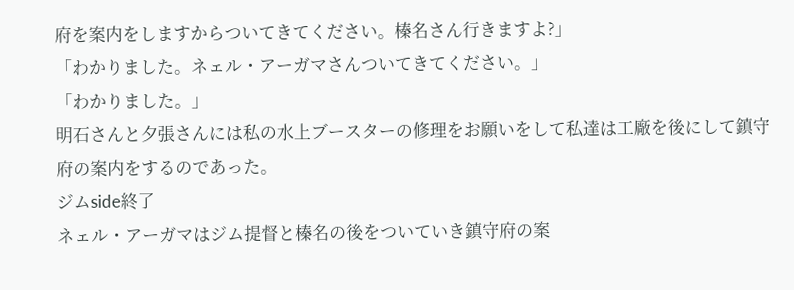府を案内をしますからついてきてください。榛名さん行きますよ?」
「わかりました。ネェル・アーガマさんついてきてください。」
「わかりました。」
明石さんと夕張さんには私の水上ブースターの修理をお願いをして私達は工廠を後にして鎮守府の案内をするのであった。
ジムside終了
ネェル・アーガマはジム提督と榛名の後をついていき鎮守府の案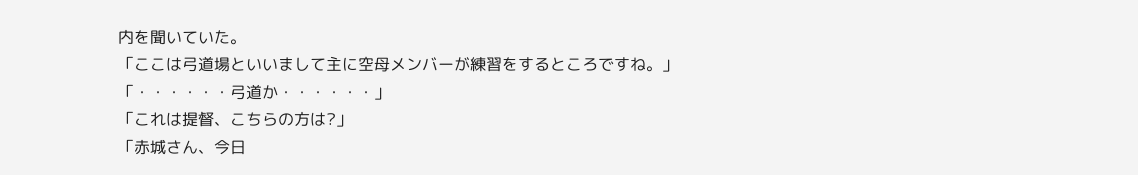内を聞いていた。
「ここは弓道場といいまして主に空母メンバーが練習をするところですね。」
「・・・・・・弓道か・・・・・・」
「これは提督、こちらの方は?」
「赤城さん、今日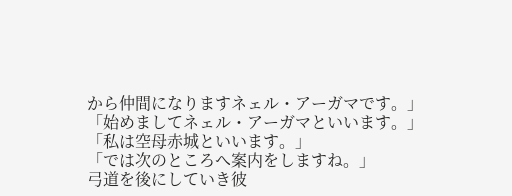から仲間になりますネェル・アーガマです。」
「始めましてネェル・アーガマといいます。」
「私は空母赤城といいます。」
「では次のところへ案内をしますね。」
弓道を後にしていき彼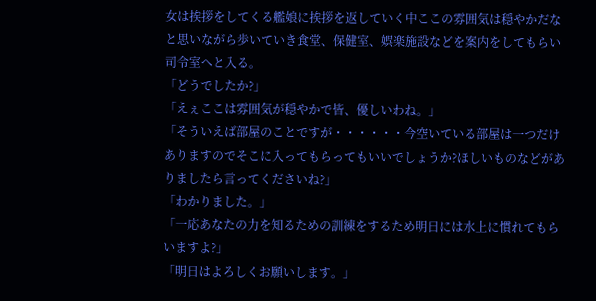女は挨拶をしてくる艦娘に挨拶を返していく中ここの雰囲気は穏やかだなと思いながら歩いていき食堂、保健室、娯楽施設などを案内をしてもらい司令室へと入る。
「どうでしたか?」
「えぇここは雰囲気が穏やかで皆、優しいわね。」
「そういえば部屋のことですが・・・・・・今空いている部屋は一つだけありますのでそこに入ってもらってもいいでしょうか?ほしいものなどがありましたら言ってくださいね?」
「わかりました。」
「一応あなたの力を知るための訓練をするため明日には水上に慣れてもらいますよ?」
「明日はよろしくお願いします。」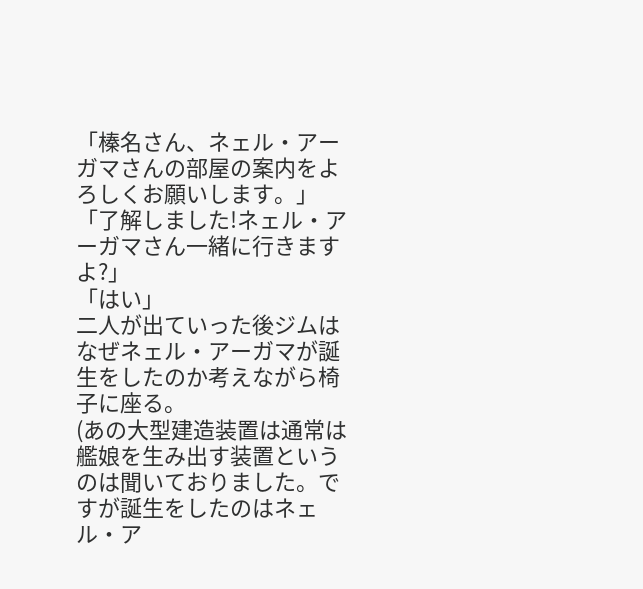「榛名さん、ネェル・アーガマさんの部屋の案内をよろしくお願いします。」
「了解しました!ネェル・アーガマさん一緒に行きますよ?」
「はい」
二人が出ていった後ジムはなぜネェル・アーガマが誕生をしたのか考えながら椅子に座る。
(あの大型建造装置は通常は艦娘を生み出す装置というのは聞いておりました。ですが誕生をしたのはネェル・ア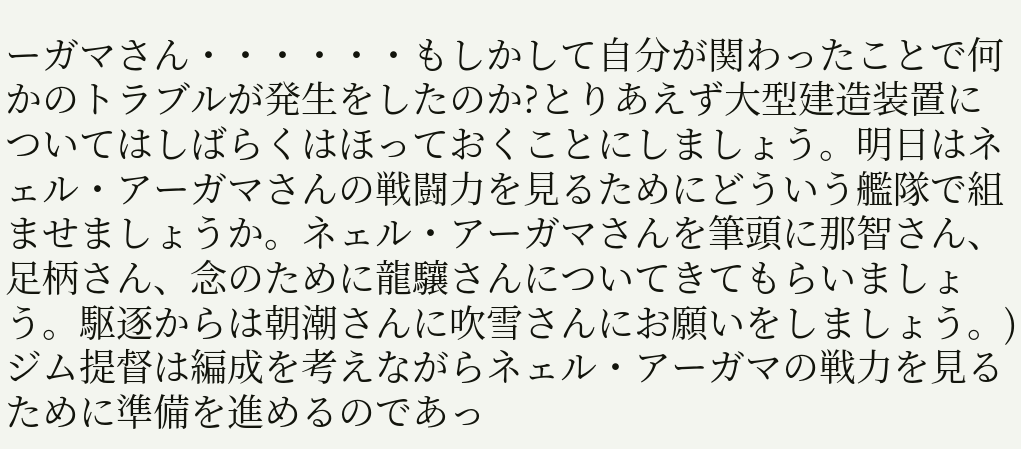ーガマさん・・・・・・もしかして自分が関わったことで何かのトラブルが発生をしたのか?とりあえず大型建造装置についてはしばらくはほっておくことにしましょう。明日はネェル・アーガマさんの戦闘力を見るためにどういう艦隊で組ませましょうか。ネェル・アーガマさんを筆頭に那智さん、足柄さん、念のために龍驤さんについてきてもらいましょう。駆逐からは朝潮さんに吹雪さんにお願いをしましょう。)
ジム提督は編成を考えながらネェル・アーガマの戦力を見るために準備を進めるのであっ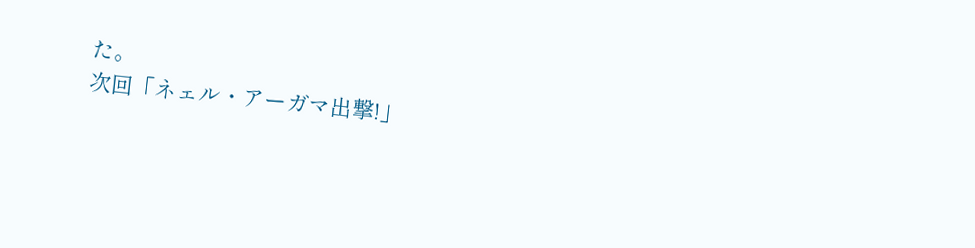た。
次回「ネェル・アーガマ出撃!」